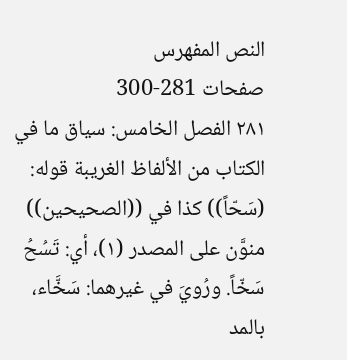النص المفهرس
صفحات 281-300
٢٨١ الفصل الخامس: سياق ما في الكتاب من الألفاظ الغريبة قوله: (سَحّاً)) كذا في ((الصحيحين)) منوَّن على المصدر (١)، أي: تَسُحُ سَخّاً. ورُويَ في غيرهما: سَخَّاء، بالمد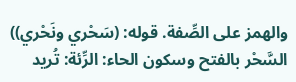والهمز على الصِّفة. قوله: (سَحْري ونَحْري)) السَّحْر بالفتح وسكون الحاء: الرِّئة: تُريد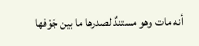أنه مات وهو مستندٌ لصدرها ما بين جَوْفها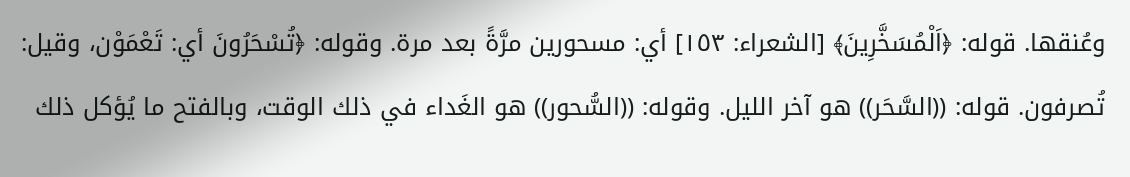وعُنقها. قوله: ﴿اَلْمُسَخَّرِينَ﴾ [الشعراء: ١٥٣] أي: مسحورين مرَّةً بعد مرة. وقوله: ﴿تُسْحَرُونَ أي: تَعْمَوْن، وقيل: تُصرفون. قوله: ((السَّحَر)) هو آخر الليل. وقوله: ((السُّحور)) هو الغَداء في ذلك الوقت، وبالفتح ما يُؤکل ذلك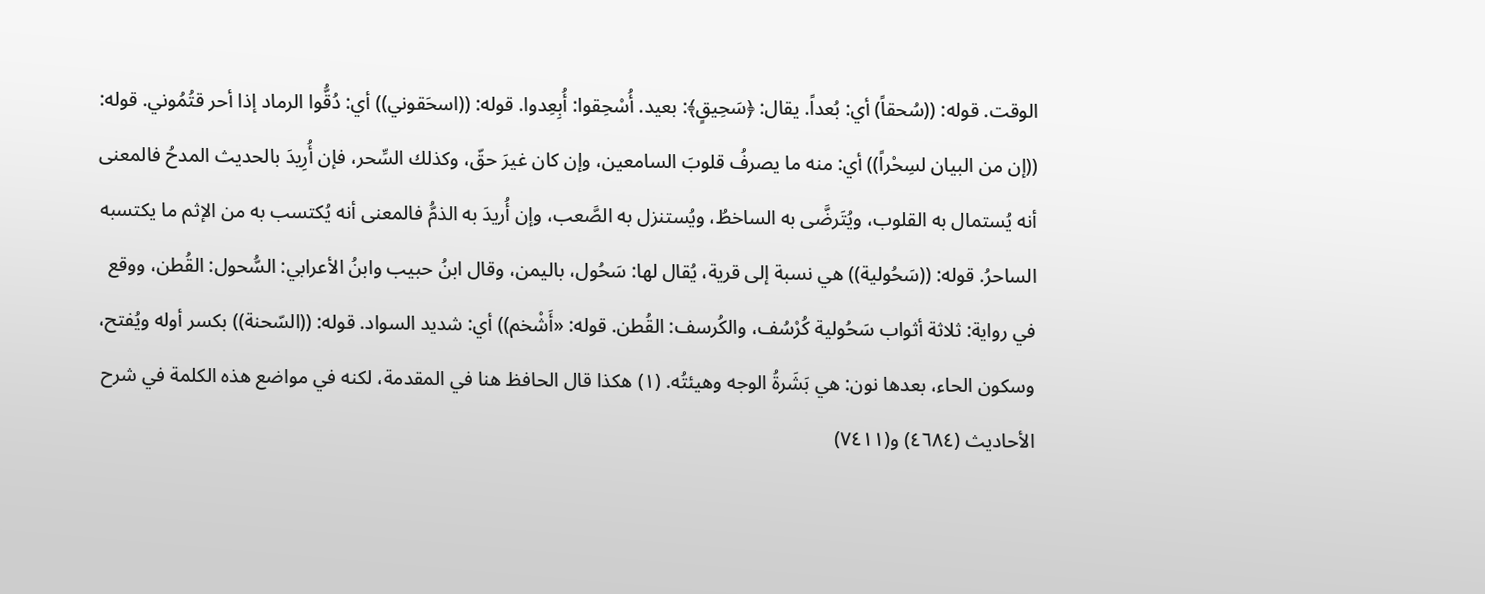الوقت. قوله: ((سُحقاً) أي: بُعداً. يقال: ﴿سَحِيقٍ﴾: بعيد. أُسْحِقوا: أُبِعِدوا. قوله: ((اسحَقوني)) أي: دُقُّوا الرماد إذا أحر قتُمُوني. قوله: ((إن من البيان لسِحْراً)) أي: منه ما يصرفُ قلوبَ السامعين، وإن كان غيرَ حقّ، وكذلك السِّحر، فإن أُرِيدَ بالحديث المدحُ فالمعنى أنه يُستمال به القلوب، ويُتَرضَّى به الساخطُ، ويُستنزل به الصَّعب، وإن أُريدَ به الذمُّ فالمعنى أنه يُكتسب به من الإثم ما یکتسبه الساحرُ. قوله: ((سَحُولية)) هي نسبة إلى قرية، يُقال لها: سَحُول، باليمن، وقال ابنُ حبيب وابنُ الأعرابي: السُّحول: القُطن، ووقع في رواية: ثلاثة أثواب سَحُولية كُرْسُف، والكُرسف: القُطن. قوله: «أَشْخم)) أي: شديد السواد. قوله: ((السّحنة)) بكسر أوله ويُفتح، وسكون الحاء، بعدها نون: هي بَشَرةُ الوجه وهيئتُه. (١) هكذا قال الحافظ هنا في المقدمة، لكنه في مواضع هذه الكلمة في شرح الأحاديث (٤٦٨٤) و(٧٤١١)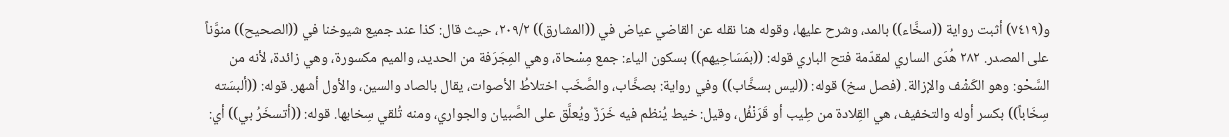و(٧٤١٩) أثبت رواية ((سخَّاء)) بالمد، وشرح عليها، وقوله هنا نقله عن القاضي عياض في ((المشارق)) ٢٠٩/٢، حيث قال: كذا عند جميع شيوخنا في ((الصحيح)) منوَّناً على المصدر. ٢٨٢ هُدَى الساري لمقدّمة فتح الباري قوله: ((بمَسَاحِيهم)) بسكون الياء: جمع مِسْحاة، وهي المِجَرَفة من الحديد، والميم مكسورة، وهي زائدة، لأنه من السَّحْو: وهو الكَشْف والإزالة. (فصل سخ) قوله: ((ليس بسخَّاب)) وفي رواية: بصخَّاب، والصَّخَب اختلاطُ الأصوات، یقال بالصاد والسین، والأول أشهر. قوله: ((ألبسَته سِخَاباً)) بكسر أوله والتخفيف، هي القِلادة من طِيب أو قَرَنْفُل، وقيل: خيط يُنظم فيه خَرَزٌ ويُعلَّق على الصَّبیان والجواري، ومنه تُلقي سِخابها. قوله: ((أتسخَرُ بي)) أي: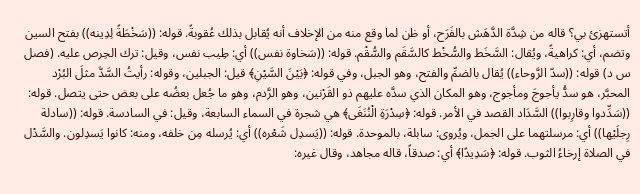أتستهزئ بي؟ قاله من شِدَّة الدَّهَش بالفَرَح، أو ظن لما وقع منه من الإخلاف أنه يُقابل بذلك عُقوبةً. قوله: ((سَخْطَةً لِدِينه)) بفتح السين وتضم، أي: كراهيةً، ويُقال: السَّخَط والسُّخْط كالسَّقَم والسُّقْم. قوله: ((سَخاوة نفس)) أي: طِيب نفس، وقيل: ترك الحِرص عليه. (فصل س د) قوله: ((سدّ الرَّوحاء)) يُقال بالضمِّ والفتح، وهو الجبل، وفي قوله: ﴿بَيْنَ السَّيْنِ﴾ قيل: الجبلين، وقوله: رأيتُ السَّدَّ مثلَ البُرْد المحبَّر، هو سدُّ يأجوجَ ومأجوج، وهو المكان الذي سدَّه عليهم ذو القَرْنين، وهو الرَّدم، وهو ما جُعل بعضُه على بعض حتى يتصل. قوله: ((سَدِّدوا وقارِبوا)) السَّدَاد القصد في الأمر. قوله: ﴿سِدْرَةِ الْنُنَغَى﴾ هي شجرة في السماء السابعة، وقيل: في السادسة. قوله: ((سادلة رِجلَيْها)) أي: مرسلتهما على الجمل، ويُروى: سابلة، بالموحدة. قوله: ((يَسدِل شَعْره)) أي: يُرسله مِن خلفه، ومنه: كانوا يَسدِلون. والسَّدْل في الصلاة إرخاءُ الثوب. قوله: ﴿سَدِيدًا﴾ أي: صدقاً، قاله مجاهد، وقال غيره: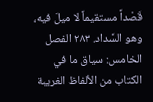قَصْداً مستقيماً لا میلَ فیه، وهو السَّداد. ٢٨٣ الفصل الخامس: سياق ما في الكتاب من الألفاظ الغريبة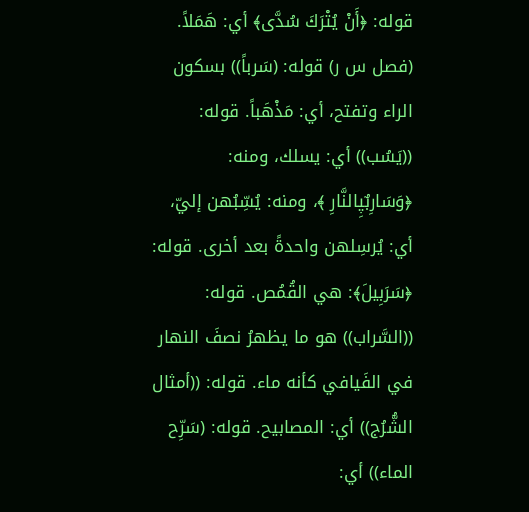قوله: ﴿أَنْ يُتْرَكَ سُدَّى﴾ أي: هَمَلاً. (فصل س ر) قوله: (سَرباً)) بسكون الراء وتفتح، أي: مَذْهَباً. قوله: ((یَسُب)) أي: يسلك، ومنه: ﴿وَسَارِبٌپِالنَّارِ ﴾، ومنه: يُسِّبُهن إليّ، أي: يُرسِلهن واحدةً بعد أخرى. قوله: ﴿سَرَبِيلَ﴾: هي القُمُص. قوله: ((السَّراب)) هو ما يظهرُ نصفَ النهار في الفَيافي كأنه ماء. قوله: ((أمثال الشُّرُج)) أي: المصابيح. قوله: (سَرِّح الماء)) أي: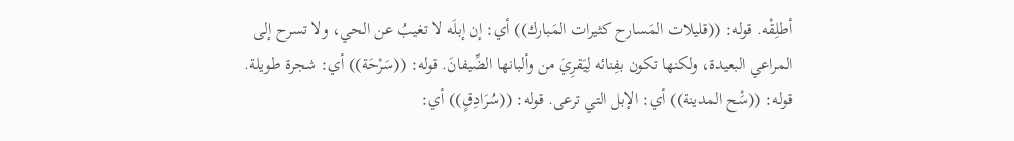أطلِقْه. قوله: ((قليلات المَسارح كثيرات المَبارك)) أي: إن إبلَه لا تغيبُ عن الحي، ولا تسرح إلى المراعي البعيدة، ولكنها تكون بفِنائه لِيَقرِيَ من وألبانها الضِّيفانَ. قوله: ((سَرْحَة)) أي: شجرة طويلة. قوله: ((سَْح المدينة)) أي: الإبل التي ترعى. قوله: ((سُرَادِقٍ)) أي: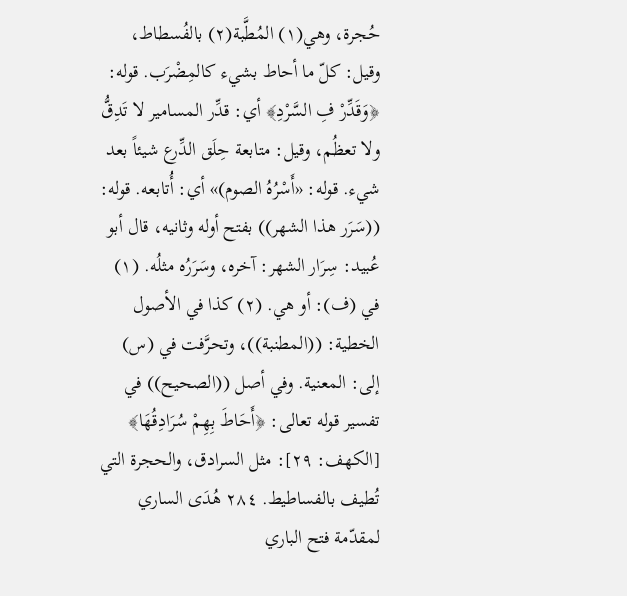حُجرة، وهي(١) المُطَّبة(٢) بالفُسطاط، وقيل: كلّ ما أحاط بشيء كالمِضْرَب. قوله: ﴿وَقَدِّرْ فِ السَّرْدِ﴾ أي: قدِّر المسامير لا تَدِقُّ ولا تعظُم، وقيل: متابعة حِلَق الدِّرع شيئاً بعد شيء. قوله: «أَسْرُهُ الصوم)» أي: أُتابعه. قوله: ((سَرَر هذا الشهر)) بفتح أوله وثانيه، قال أبو عُبيد: سِرَار الشهر: آخره، وسَرَرُه مثلُه. (١) في (ف): أو هي. (٢) كذا في الأصول الخطية: ((المطنبة))، وتحرَّفت في (س) إلى: المعنية. وفي أصل ((الصحيح)) في تفسير قوله تعالى: ﴿أَحَاطَ بِهِمْ سُرَادِقُهَا﴾ [الكهف: ٢٩]: مثل السرادق، والحجرة التي تُطيف بالفساطيط. ٢٨٤ هُدَى الساري لمقدّمة فتح الباري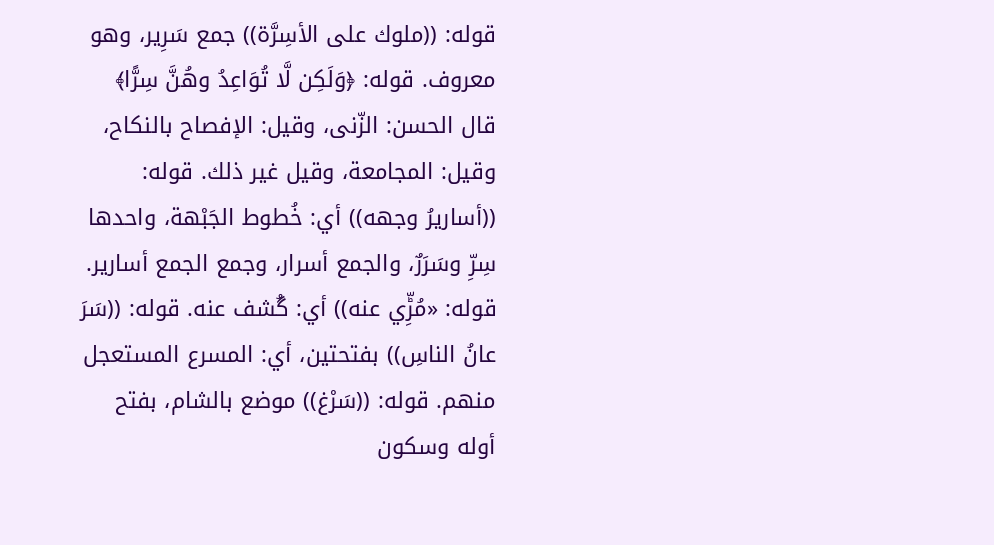قوله: ((ملوك على الأسِرَّة)) جمع سَرِير، وهو معروف. قوله: ﴿وَلَكِن لَّا تُوَاعِدُ وهُنَّ سِرًّا﴾ قال الحسن: الزّنى، وقيل: الإفصاح بالنكاح، وقيل: المجامعة، وقيل غير ذلك. قوله: ((أساريرُ وجهه)) أي: خُطوط الجَبْهة، واحدها سِرِّ وسَرَرٌ، والجمع أسرار، وجمع الجمع أسارير. قوله: «مُڑِّي عنه)) أي: گُشف عنه. قوله: ((سَرَ عانُ الناسِ)) بفتحتين، أي: المسرع المستعجل منهم. قوله: ((سَرْغ)) موضع بالشام، بفتح أوله وسكون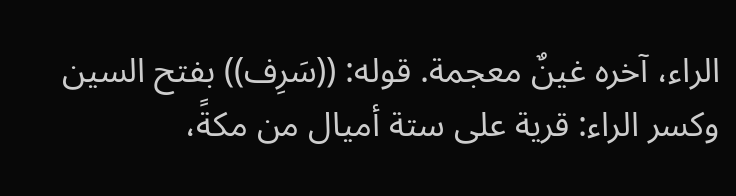الراء، آخره غينٌ معجمة. قوله: ((سَرِف)) بفتح السين وكسر الراء: قرية على ستة أميال من مكةً،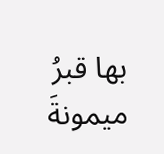بها قبرُ ميمونةَ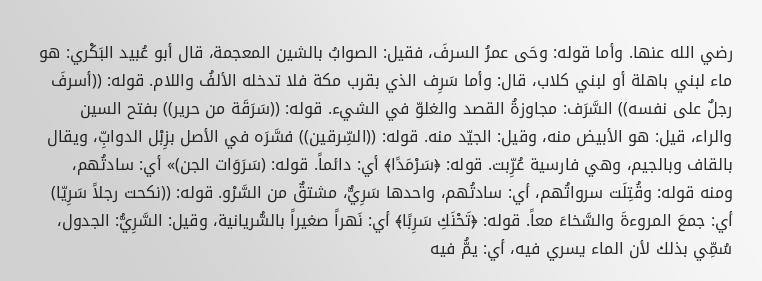رضي الله عنها. وأما قوله: وحَى عمرُ السرفَ، فقيل: الصوابُ بالشين المعجمة، قال أبو عُبيد البَكْري: هو ماء لبني باهلة أو لبني كلاب، قال: وأما سَرِف الذي بقرب مكة فلا تدخله الألفُ واللام. قوله: ((أسرفَ رجلٌ على نفسه)) السَّرَف: مجاوزةُ القصد والغلوّ في الشيء. قوله: ((سَرَقَة من حرير)) بفتح السين والراء، قيل: هو الأبيض منه، وقيل: الجيّد منه. قوله: ((السِّرقين)) فسَّرَه في الأصل بزِبْل الدوابِّ، ويقال بالقاف وبالجيم، وهي فارسية عُرِّبت. قوله: ﴿سَرْمَدًا﴾ أي: دائماً. قوله: (سَرَوَات الجن)» أي: سادتُهم، ومنه قوله: وقُتِلَت سرواتُهم، أي: سادتُهم، واحدها سَرِيٌّ، مشتقٌ من السَّرْو. قوله: ((نكحت رجلاً سَرِيّا) أي: جمعَ المروءةَ والسَّخاءَ معاً. قوله: ﴿تَحْنَكِ سَرِبًا﴾ أي: نَهراً صغيراً بالسُّريانية، وقيل: السَّرِيُّ: الجدول، سُمِّي بذلك لأن الماء يسري فیه، أي: يمُّ فيه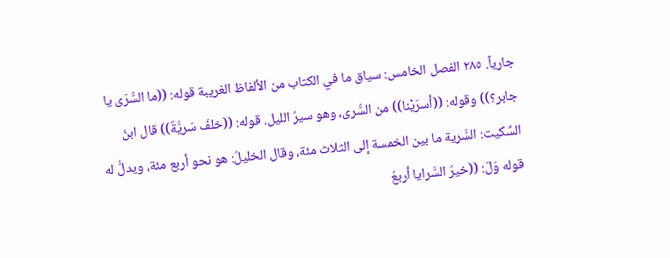جارياً. ٢٨٥ الفصل الخامس: سياق ما في الكتاب من الألفاظ الغريبة قوله: ((ما السُّرَى يا جابر؟)) وقوله: ((أسرَيْنا)) من السُّرى، وهو سیرُ الليل. قوله: ((خلفَ سَريَّةٌ)) قال ابنُ السِّكيت: السَّرية ما بين الخمسة إلى الثلاث مئة، وقال الخليلُ: هو نحو أربع مئة، ويدلُّ له قوله وَلّ: ((خيرُ السَّرايا أربعُ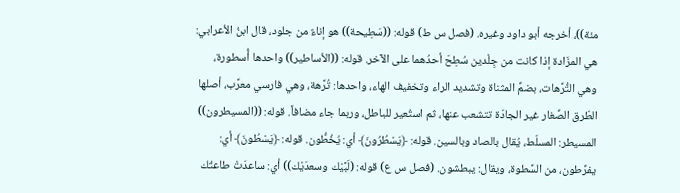مئة))، أخرجه أبو داود وغيره. (فصل س ط) قوله: ((سَطِيحة)) هو إناءٌ من جلود، قال ابنُ الأعرابي: هي المزَادة إذا كانت من جِلْدين سُطِحَ أحدُهما على الآخر. قوله: ((الأساطير)) واحدها أُسطورة، وهي التُّرَّهات، بضمِّ المثناة وتشديد الراء وتخفيف الهاء، واحدها: تُرَّهة، وهي فارسي معرَّب، أصلها الطّرق الصِّغار غير الجادّة تتشعب عنها، ثم استُعير للباطل، وربما جاء مضافاً. قوله: ((المسيطرون)) المسيطر: المسلّط، يُقال بالصاد وبالسين. قوله: ﴿يَسْطُرُونَ﴾ أي: يُخُطُّون. قوله: ﴿يَسْطُونَ﴾ أي: يفرِّطون، من السَّطوة، ويقال: يبطشون. (فصل س ع) قوله: (لَبَّيْك وسعدَيْك)) أي: ساعدَتْ طاعتُك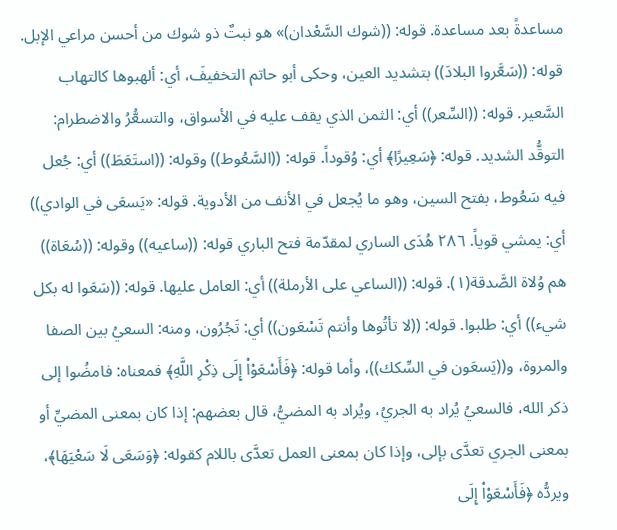مساعدةً بعد مساعدة. قوله: ((شوك السَّعْدان)» هو نبتٌ ذو شوك من أحسن مراعي الإبل. قوله: ((سَعَّروا البلادَ)) بتشديد العين، وحكى أبو حاتم التخفيفَ، أي: ألهبوها كالتهاب السَّعیر. قوله: ((السِّعر)) أي: الثمن الذي يقف عليه في الأسواق، والتسعُّرُ والاضطرام: التوقُّد الشدید. قوله: ﴿سَعِيرًا﴾ أي: وُقوداً. قوله: ((السَّعُوط)) وقوله: ((استَعَطَ)) أي: جُعل فيه سَعُوط، بفتح السين، وهو ما يُجعل في الأنف من الأدوية. قوله: «یَسعَى في الوادي)) أي: يمشي قوياً. ٢٨٦ هُدَى الساري لمقدّمة فتح الباري قوله: ((ساعيه)) وقوله: ((سُعَاة)) هم وُلاة الصَّدقة(١). قوله: ((الساعي على الأرملة)) أي: العامل عليها. قوله: ((سَعَوا له بكل شيء)) أي: طلبوا. قوله: ((لا تأتُوها وأنتم تَسْعَون)) أي: تَجُرُون، ومنه: السعيُ بين الصفا والمروة، و((يَسعَون في السِّكك))، وأما قوله: ﴿فَأَسْعَوْاْ إِلَى ذِكْرِ اللَّهِ﴾ فمعناه: فامضُوا إلى ذكر الله، فالسعيُ يُراد به الجريُ، ويُراد به المضيُّ، قال بعضهم: إذا كان بمعنى المضيِّ أو بمعنى الجري تعدَّى بإلى، وإذا كان بمعنى العمل تعدَّى باللام كقوله: ﴿وَسَعَى لَا سَعْيَهَا﴾، ويردُّه ﴿فَأَسْعَوْاْ إِلَى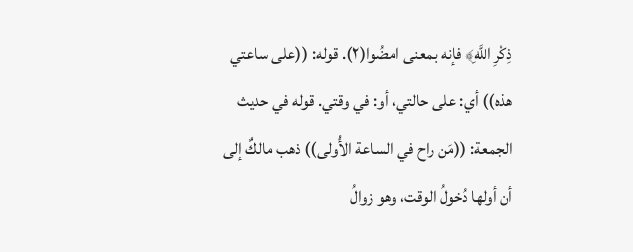ذِكْرِ اللَّهِ﴾ فإنه بمعنى امضُوا(٢). قوله: ((على ساعتي هذه)) أي: على حالتي، أو: في وقتي. قوله في حديث الجمعة: ((مَن راح في الساعة الأُولى)) ذهب مالكٌ إلى أن أولها دُخولُ الوقت، وهو زوالُ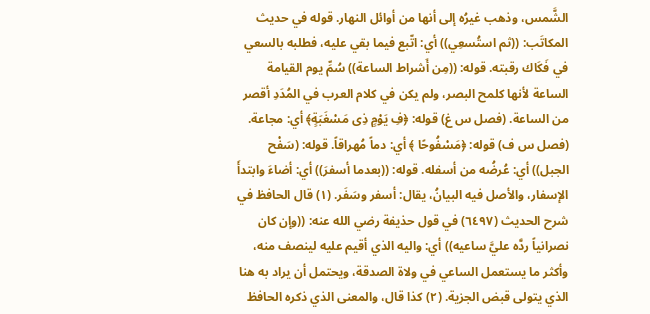الشَّمس، وذهب غيرُه إلى أنها من أوائل النهار. قوله في حديث المكاتَب: ((ثم استُسعِي)) أي: اتّبع فيما بقي عليه، فطلبه بالسعي في فَكَاك رقبته. قوله: ((مِن أَشراط الساعة)) سُمِّ يوم القيامة الساعة لأنها كلمح البصر، ولم يكن في كلام العرب في المُدَدِ أقصر من الساعة. (فصل س غ) قوله: ﴿فِ يَوْمٍ ذِى مَسْغَبَةٍ﴾ أي: مجاعة. (فصل س ف) قوله: ﴿مَسْفُوحًا ﴾ أي: دماً مُهراقاً. قوله: (سَفْح الجبل)) أي: عُرضُه من أسفله. قوله: ((بعدما أسفرَ)) أي: أضاءَ وابتدأَ الإسفار، والأصل فيه البيانُ، يقال: أسفر وسَفَر. (١) قال الحافظ في شرح الحديث (٦٤٩٧) في قول حذيفة رضي الله عنه: ((وإن كان نصرانياً ردَّه عليَّ ساعيه)) أي: واليه الذي أقيم عليه لينصف منه، وأكثر ما يستعمل الساعي في ولاة الصدقة، ويحتمل أن يراد به هنا الذي يتولى قبض الجزية. (٢) كذا قال، والمعنى الذي ذكره الحافظ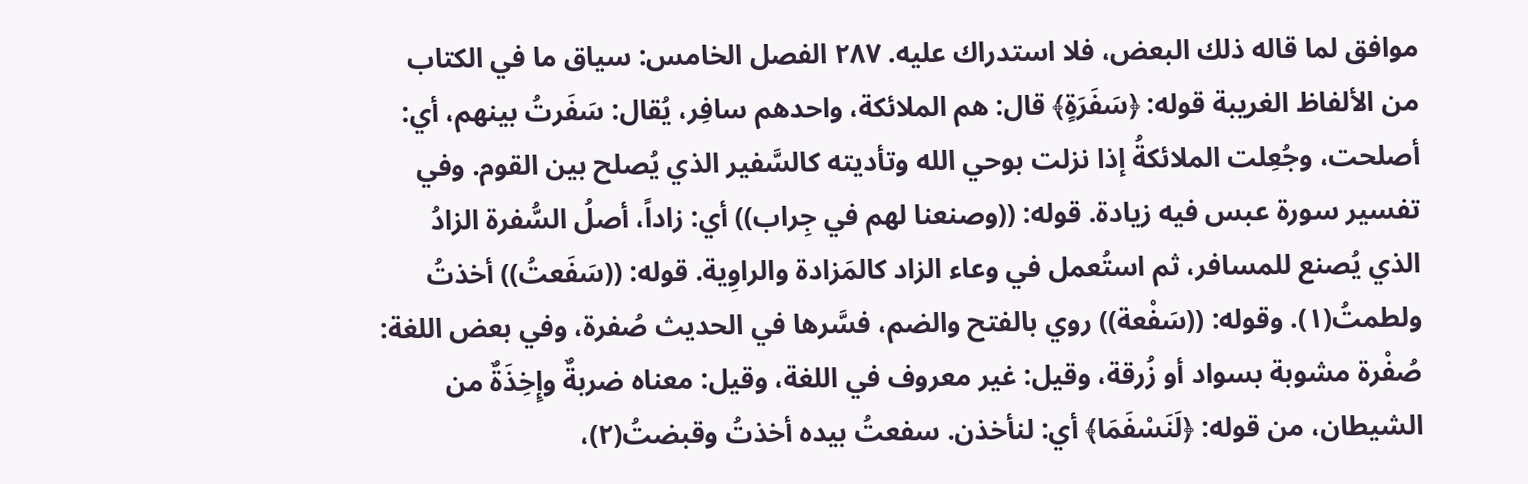موافق لما قاله ذلك البعض، فلا استدراك عليه. ٢٨٧ الفصل الخامس: سياق ما في الكتاب من الألفاظ الغريبة قوله: ﴿سَفَرَةٍ﴾ قال: هم الملائكة، واحدهم سافِر، يُقال: سَفَرتُ بينهم، أي: أصلحت، وجُعِلت الملائكةُ إذا نزلت بوحي الله وتأديته كالسَّفير الذي يُصلح بين القوم. وفي تفسير سورة عبس فيه زیادة. قوله: ((وصنعنا لهم في جِراب)) أي: زاداً، أصلُ السُّفرة الزادُ الذي يُصنع للمسافر، ثم استُعمل في وعاء الزاد كالمَزادة والراوِية. قوله: ((سَفَعتُ)) أخذتُ ولطمتُ(١). وقوله: ((سَفْعة)) روي بالفتح والضم، فسَّرها في الحديث صُفرة، وفي بعض اللغة: صُفْرة مشوبة بسواد أو زُرقة، وقيل: غير معروف في اللغة، وقيل: معناه ضربةٌ وإِخِذَةٌ من الشيطان، من قوله: ﴿لَنَسْفَمَا﴾ أي: لنأخذن. سفعتُ بيده أخذتُ وقبضتُ(٢)،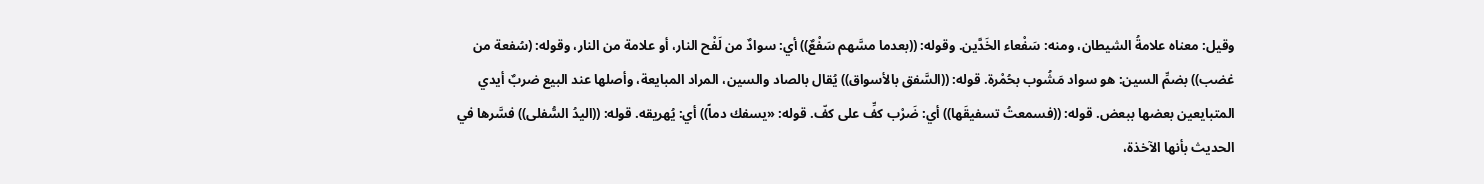وقيل: معناه علامةُ الشيطان، ومنه: سَفْعاء الخَدَّين. وقوله: ((بعدما مسَّهم سَفْعٌ)) أي: سوادٌ من لَفْح النار، أو علامة من النار، وقوله: (سُفعة من غضب)) بضمِّ السين: هو سواد مَشُوب بحُمْرة. قوله: ((السَّفق بالأسواق)) يُقال بالصاد والسين، المراد المبايعة، وأصلها عند البيع ضربٌ أيدي المتبایعین بعضها ببعض. قوله: ((فسمعتُ تسفيقَها)) أي: ضَرْب كفِّ على كفّ. قوله: «یسفك دماً)) أي: يُهریقه. قوله: ((اليدُ السُّفلى)) فسَّرها في الحديث بأنها الآخذة،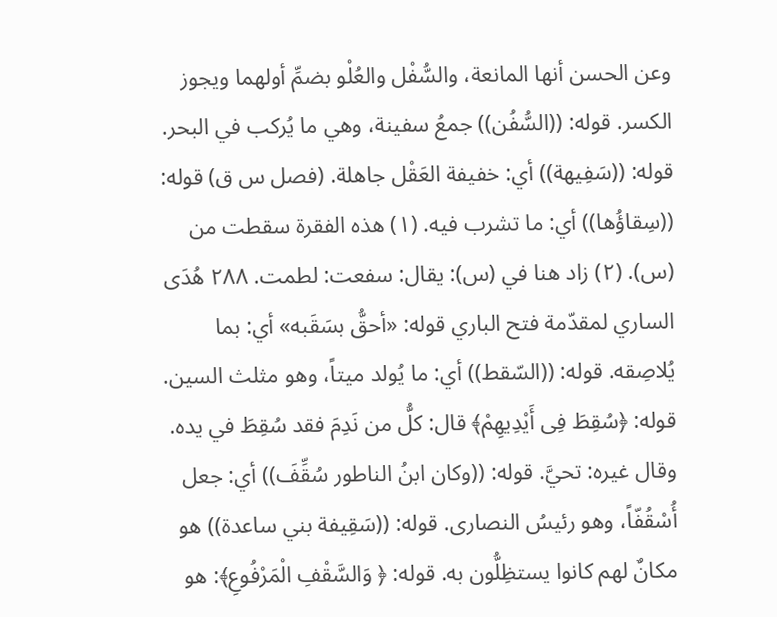وعن الحسن أنها المانعة، والسُّفْل والعُلْو بضمِّ أولهما ويجوز الكسر. قوله: ((السُّفُن)) جمعُ سفينة، وهي ما يُركب في البحر. قوله: ((سَفِيهة)) أي: خفيفة العَقْل جاهلة. (فصل س ق) قوله: ((سِقاؤُها)) أي: ما تشرب فيه. (١) هذه الفقرة سقطت من (س). (٢) زاد هنا في (س): يقال: سفعت: لطمت. ٢٨٨ هُدَى الساري لمقدّمة فتح الباري قوله: «أحقُّ بسَقَبه» أي: بما يُلاصِقه. قوله: ((السّقط)) أي: ما يُولد ميتاً، وهو مثلث السين. قوله: ﴿سُقِطَ فِى أَيْدِيهِمْ﴾ قال: كلُّ من نَدِمَ فقد سُقِطَ في يده. وقال غيره: تحيَّ. قوله: ((وكان ابنُ الناطور سُقِّفَ)) أي: جعل أُسْقُفّاً، وهو رئيسُ النصارى. قوله: ((سَقِيفة بني ساعدة)) هو مكانٌ لهم كانوا يستظِلُّون به. قوله: ﴿ وَالسَّقْفِ الْمَرْفُوعِ﴾: هو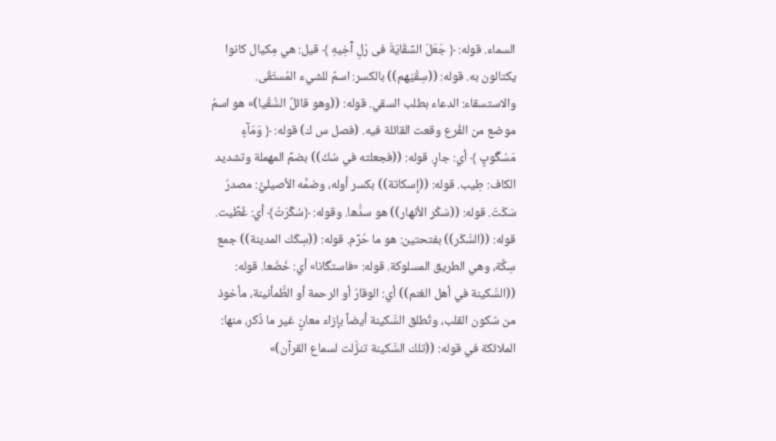السماء. قوله: ﴿ جَعَلَ السِّقَايَةَ فی رْلِ آَخِيهِ ﴾ قيل: هي مِکیال کانوا یکتالون به. قوله: ((سِقْيَهم)) بالكسر: اسمٌ للشيء المُستَقَى. والاستسقاء: الدعاء بطلب السقي. قوله: ((وهو قائلٌ السُّقْيا)» هو اسمُ موضع من الفُرع وقعت القائلة فيه. (فصل س ك) قوله: ﴿ وَمَآءٍ مَسْگُوپٍ ﴾ أي: جارٍ. قوله: ((فجعلته في سُكّ)) بضمِّ المهملة وتشديد الكاف: طِيب. قوله: ((إسكاتة)) بكسر أوله، وضمَّه الأصيليُّ: مصدرُ سَكَتَ. قوله: ((سَكْر الأنهار)) هو سدُّها. وقوله: ﴿سُكِّرَتْ﴾ أي: غُطِّيت. قوله: ((السَّكَر)) بفتحتين: هو ما حُرِّم. قوله: ((سِكَك المدينة)) جمع سِكَّة، وهي الطريق المسلوكة. قوله: «فاستگانا» أي: خَضَعا. قوله: ((السَّكينة في أهل الغنم)) أي: الوقارُ أو الرحمة أو الطُّمأنينة، مأخوذ من سُكون القلب، وتُطلق السَّكينة أيضاً بإزاء معانٍ غير ما ذُكر، منها: الملائكة في قوله: ((تلك السَّكينة تنزَّلت لسماع القرآن)»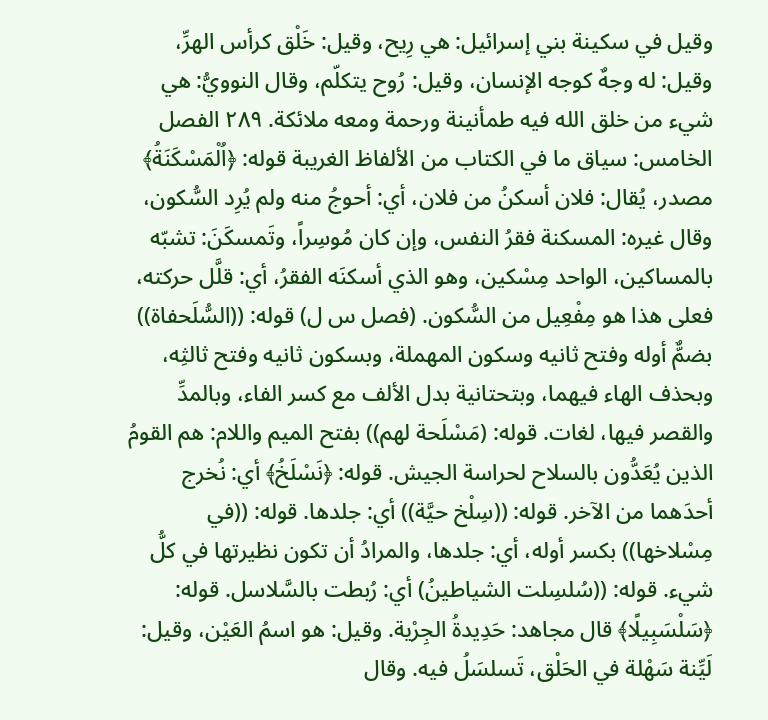وقيل في سكينة بني إسرائيل: هي رِيح، وقيل: خَلْق كرأس الهرِّ، وقيل: له وجهٌ كوجه الإنسان، وقيل: رُوح يتكلّم، وقال النوويُّ: هي شيء من خلق الله فيه طمأنينة ورحمة ومعه ملائكة. ٢٨٩ الفصل الخامس: سياق ما في الكتاب من الألفاظ الغريبة قوله: ﴿اُلْمَسْكَنَةُ﴾ مصدر، يُقال: فلان أسكنُ من فلان، أي: أحوجُ منه ولم يُرِد السُّكون، وقال غيره: المسكنة فقرُ النفس، وإن كان مُوسِراً، وتَمسكَنَ: تشبّه بالمساکین، الواحد مِسْكين، وهو الذي أسكنَه الفقرُ، أي: قلَّل حركته، فعلى هذا هو مِفْعِيل من السُّكون. (فصل س ل) قوله: ((السُّلَحفاة)) بضمٌّ أوله وفتح ثانيه وسكون المهملة، وبسكون ثانيه وفتح ثالثِه، وبحذف الهاء فيهما، وبتحتانية بدل الألف مع كسر الفاء، وبالمدِّ والقصر فيها، لغات. قوله: (مَسْلَحة لهم)) بفتح الميم واللام: هم القومُ الذين يُعَدُّون بالسلاح لحراسة الجيش. قوله: ﴿نَسْلَخُ﴾ أي: نُخرج أحدَهما من الآخر. قوله: ((سِلْخ حيَّة)) أي: جلدها. قوله: ((في مِسْلاخها)) بكسر أوله، أي: جلدها، والمرادُ أن تكون نظيرتها في كلُّ شيء. قوله: ((سُلسِلت الشياطينُ) أي: رُبطت بالسَّلاسل. قوله: ﴿سَلْسَبِيلًا﴾ قال مجاهد: حَدِيدةُ الجِرْية. وقيل: هو اسمُ العَيْن، وقيل: لَيِّنة سَهْلة في الحَلْق، تَسلسَلُ فيه. وقال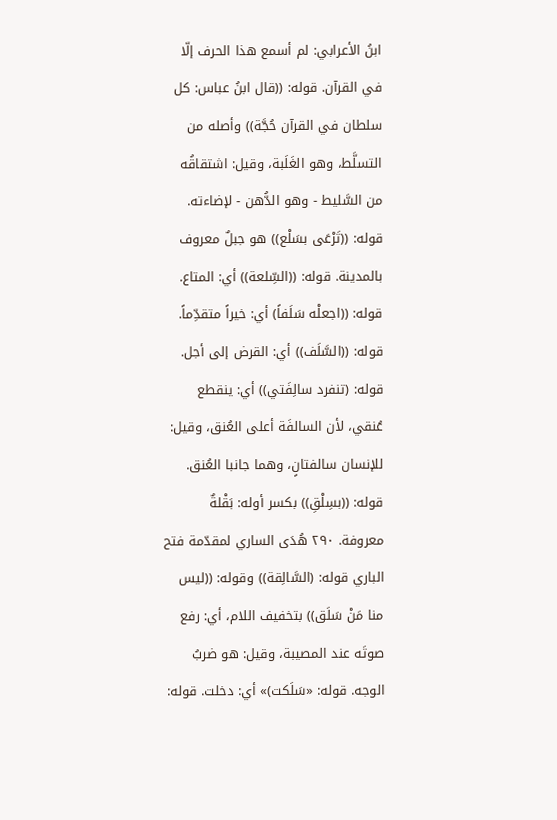ابنُ الأعرابي: لم أسمع هذا الحرف إلّا في القرآن. قوله: ((قال ابنُ عباس: كل سلطان في القرآن حُجَّة)) وأصله من التسلَّط، وهو الغَلَبة، وقيل: اشتقاقُه من السَّليط - وهو الدُّهن - لإضاءته. قوله: ((تَرْعَى بسَلْع)) هو جبلٌ معروف بالمدينة. قوله: ((السِّلعة)) أي: المتاع. قوله: ((اجعلْه سَلَفاً) أي: خيراً متقدِّماً. قوله: ((السَّلَف)) أي: القرض إلى أجل. قوله: (تنفرد سالِفَتي)) أي: ينقطع عُنقي، لأن السالفَة أعلى العُنق، وقيل: للإنسان سالفتانٍ، وهما جانبا العُنق. قوله: ((بسِلْقِ)) بكسر أوله: بَقْلةٌ معروفة. ٢٩٠ هُدَى الساري لمقدّمة فتح الباري قوله: (السَّالِقة)) وقوله: ((ليس منا مَنْ سَلَق)) بتخفيف اللام، أي: رفع صوتَه عند المصيبة، وقيل: هو ضربُ الوجه. قوله: «سَلَکت)» أي: دخلت. قوله: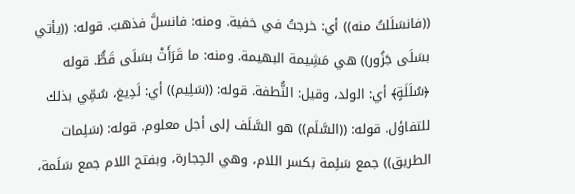((فانسَلَلتُ منه)) أي: خرجتُ في خفية. ومنه: فانسلَّ فذهبَ. قوله: ((يأتي بسَلَى جَزُور)) هي مَشِيمة البهيمة. ومنه: ما قَرَأَتْ بسَلَى قَطُّ. قوله ﴿سُلَلَةٍ﴾ أي: الولد، وقيل: النُّطفة. قوله: ((سَلِيم)) أي: لَدِيغ، سُمِّي بذلك للتفاؤل. قوله: ((السَّلَم)) هو السَّلَف إلى أجل معلوم. قوله: (سَلِمات الطريق)) جمع سَلِمة بكسر اللام، وهي الحِجارة، وبفتح اللام جمع سَلَمة،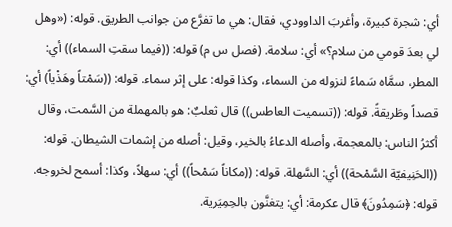أي: شجرة كبيرة، وأغربَ الداوودي، فقال: هي ما تفرَّع من جوانب الطريق. قوله: («وهل لي بعدَ قومي من سلام؟» أي: سلامة. (فصل س م) قوله: ((فيما سقتِ السماء)) أي: المطر، سمَّاه سَماءً لنزوله من السماء، وكذا قوله: على إثر سماء. قوله: ((سَمْتاً وهَذْياً) أي: قصداً وطَريقةً. قوله: ((تسميت العاطس)) قال ثعلبٌ: هو بالمهملة من السَّمت، وقال أكثرُ الناس: بالمعجمة، وأصله الدعاءُ بالخير، وقيل: أصله من إشمات الشيطان. قوله: ((الحَنِيفيّة السَّمْحة)) أي: السَّهلة. قوله: ((مكاناً سَمْحاً)) أي: سهلاً، وكذا: أسمح لخروجه. قوله: ﴿سَمِدُونَ﴾ قال عكرمة: أي: يتغنَّون بالحِمِيَرية.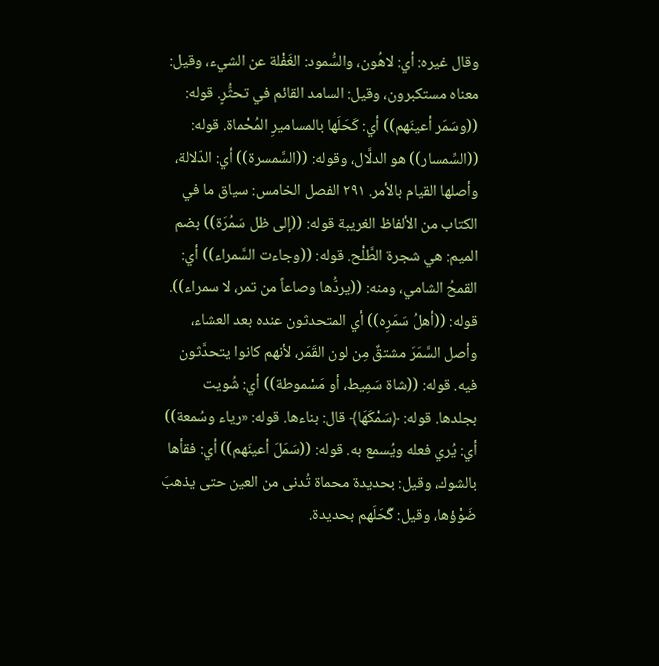وقال غيره: أي: لاهُون، والسُّمود: الغَفْلة عن الشيء، وقيل: معناه مستكبرون، وقيل: السامد القائم في تحثُّرٍ. قوله: ((وسَمَر أعينَهم)) أي: كَحَلَها بالمساميرِ المُحْماة. قوله: ((السِّمسار)) هو الدلَّال، وقوله: ((السَّمسرة)) أي: الدّلالة، وأصلها القيام بالأمر. ٢٩١ الفصل الخامس: سياق ما في الكتاب من الألفاظ الغريبة قوله: ((إلى ظل سَمُرَة)) بضم الميم: هي شجرة الطَّلْح. قوله: ((وجاءت السَّمراء)) أي: القمحُ الشامي، ومنه: ((يردُّها وصاعاً من تمر، لا سمراء)). قوله: ((أهلُ سَمَرِه)) أي المتحدثون عنده بعد العشاء، وأصل السَّمَرَ مشتقٌ مِن لون القَمَر، لأنهم کانوا یتحدَّثون فیه. قوله: ((شاة سَمِيط، أو مَسْموطة)) أي: شُويت بجلدها. قوله: ﴿سَمْكَهَا﴾ قال: بناءها. قوله: «ریاء وسُمعة)) أي: يُري فعله ويُسمع به. قوله: ((سَمَلَ أعينَهم)) أي: فقأها بالشوك، وقيل: بحديدة محماة تُدنى من العين حتى يذهبَ ضَوْؤها، وقيل: گَحَلَهم بحديدة.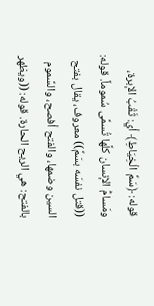قوله: ﴿سَمِّ الْخِيَاطِ﴾ أي: ثَقْبُ الإبرة، ومَسامُّ الإنسان كلَّها تُسمَّى سُموماً. قوله: ((قتل نفسَه بسَمِّ)) معروف، يقال بفتح السين وضمها، والفتح أفصح، والسَّموم بالفتح: هي الريح الحارة. قوله: ((ويظهر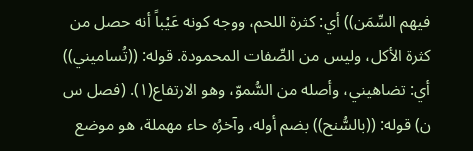فيهم السِّمَن)) أي: كثرة اللحم، ووجه كونه عَيْباً أنه حصل من كثرة الأكل، وليس من الصِّفات المحمودة. قوله: ((تُساميني)) أي: تضاهيني، وأصله من السُّموّ، وهو الارتفاع(١). (فصل س ن) قوله: ((بالسُّنح)) بضم أوله، وآخرُه حاء مهملة، هو موضع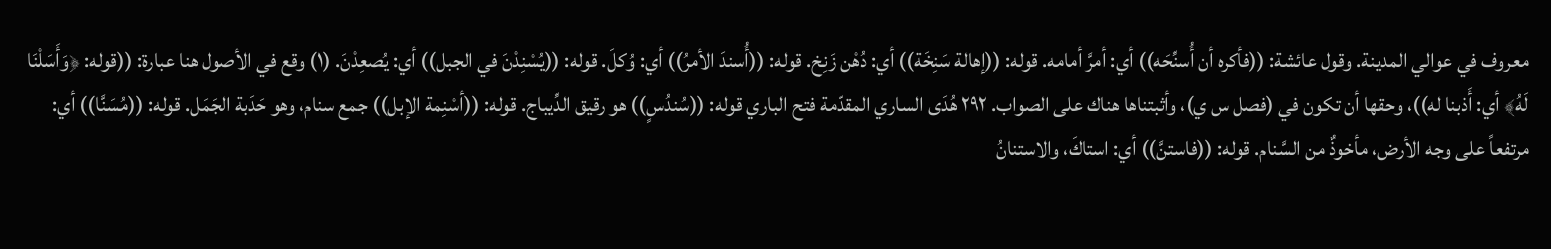معروف في عوالي المدينة. وقول عائشة: ((فأكره أن أُسنِّحَه)) أي: أمرَّ أمامه. قوله: ((إهالة سَنِخَة)) أي: دُهْن زَنِخ. قوله: ((أُسندَ الأمرُ)) أي: وُكلَ. قوله: ((يُسْنِدْنَ في الجبل)) أي: يُصعِدْنَ. (١) وقع في الأصول هنا عبارة: ((قوله: ﴿وَأَسَلْنَا لَهُ﴾ أي: أَذبنا له))، وحقها أن تكون في (فصل س ي)، وأثبتناها هناك على الصواب. ٢٩٢ هُدَى الساري المقدّمة فتح الباري قوله: ((سُندُسٍ)) هو رقيق الدِّیباج. قوله: ((أسْنِمة الإبل)) جمع سنام، وهو حَدَبة الجَمَل. قوله: ((مُسَنَّا)) أي: مرتفعاً على وجه الأرض، مأخوذٌ من السَّنام. قوله: ((فاستنَّ)) أي: استاكَ، والاستنانُ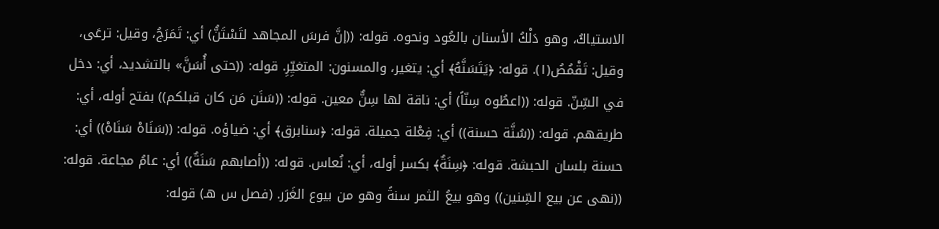الاستياكُ، وهو دَلْكُ الأسنان بالعُود ونحوه. قوله: ((إنَّ فرسَ المجاهد لتَسْتَنُّ) أي: تَمَرَجُ، وقيل: ترعَى، وقيل: تَقْمُصُ(١). قوله: ﴿يَتَسَنَّهُ﴾ أي: يتغير، والمسنون: المتغيِّرِ. قوله: ((حتى أُسَنَّ» بالتشديد، أي: دخل في السِّنّ. قوله: ((اعطُوه سِنّاً) أي: ناقة لها سِنٌّ معين. قوله: ((سَنَن مَن كان قبلكم)) بفتح أوله، أي: طريقهم. قوله: ((سُنَّة حسنة)) أي: فِعْلة جميلة. قوله: ﴿سنابرق﴾ أي: ضياؤه. قوله: ((سَنَاهْ سَنَاهْ)) أي: حسنة بلسان الحبشة. قوله: ﴿سِنَةٌ﴾ بكسر أوله، أي: نُعاس. قوله: ((أصابهم سَنَةٌ)) أي: عامُ مجاعة. قوله: ((نهى عن بيع السِّنين)) وهو بيعُ الثمر سنةً وهو من بيوع الغَرَر. (فصل س هـ) قوله: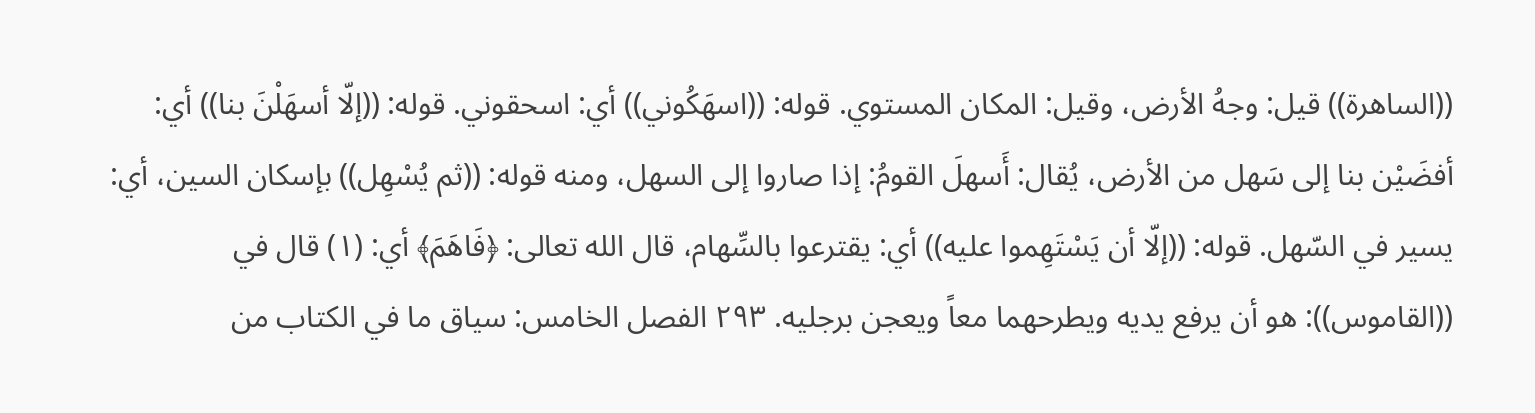((الساهرة)) قيل: وجهُ الأرض، وقيل: المكان المستوي. قوله: ((اسهَكُوني)) أي: اسحقوني. قوله: ((إلّا أسهَلْنَ بنا)) أي: أفضَيْن بنا إلى سَهل من الأرض، يُقال: أَسهلَ القومُ: إذا صاروا إلى السهل، ومنه قوله: ((ثم يُسْهِل)) بإسكان السين، أي: يسير في السّهل. قوله: ((إلّا أن يَسْتَهِموا عليه)) أي: يقترعوا بالسِّهام، قال الله تعالى: ﴿فَاهَمَ﴾ أي: (١) قال في ((القاموس)): هو أن يرفع يديه ويطرحهما معاً ويعجن برجليه. ٢٩٣ الفصل الخامس: سياق ما في الكتاب من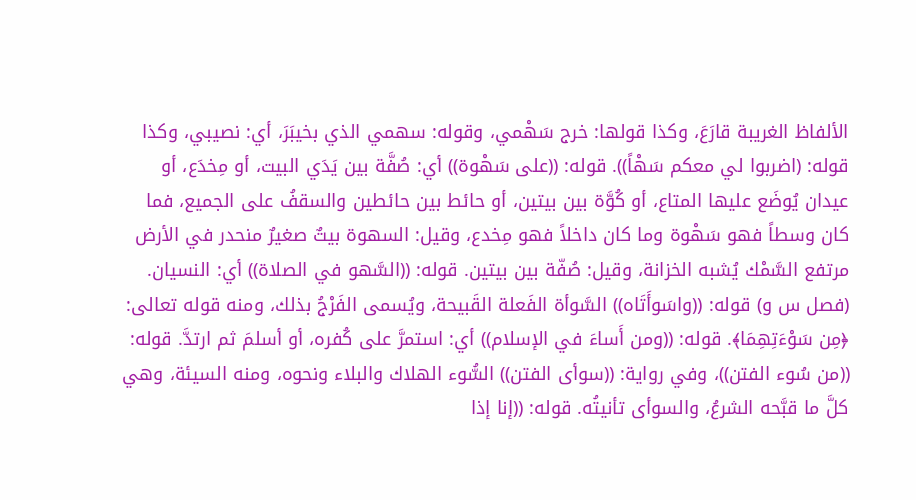الألفاظ الغريبة قارَعَ، وكذا قولها: خرج سَهْمي، وقوله: سهمي الذي بخيبَرَ، أي: نصيبي، وكذا قوله: (اضربوا لي معكم سَهْاً)). قوله: ((على سَهْوة)) أي: صُفَّة بين يَدَي البيت، أو مِخدَع، أو عيدان يُوضَع عليها المتاع، أو كُوَّة بين بيتين، أو حائط بين حائطين والسقفُ على الجميع، فما كان وسطاً فهو سَهْوة وما كان داخلاً فهو مِخدع، وقيل: السهوة بيتٌ صغيرٌ منحدر في الأرض مرتفع السَّمْك يُشبه الخزانة، وقيل: صُفّة بین بیتین. قوله: ((السَّهو في الصلاة)) أي: النسيان. (فصل س و) قوله: ((واسَوأَتَاه)) السَّوأة الفَعلة القَبيحة، ويُسمى الفَرْجُ بذلك، ومنه قوله تعالى: ﴿مِن سَوْءَتِهِمَا﴾. قوله: ((ومن أَساءَ في الإسلام)) أي: استمرَّ على كُفره، أو أسلمَ ثم ارتدَّ. قوله: ((من سُوء الفتن))، وفي رواية: ((سوأى الفتن)) السُّوء الهلاك والبلاء ونحوه، ومنه السيئة، وهي كلَّ ما قبَّحه الشرعُ، والسوأى تأنيتُه. قوله: ((إنا إذا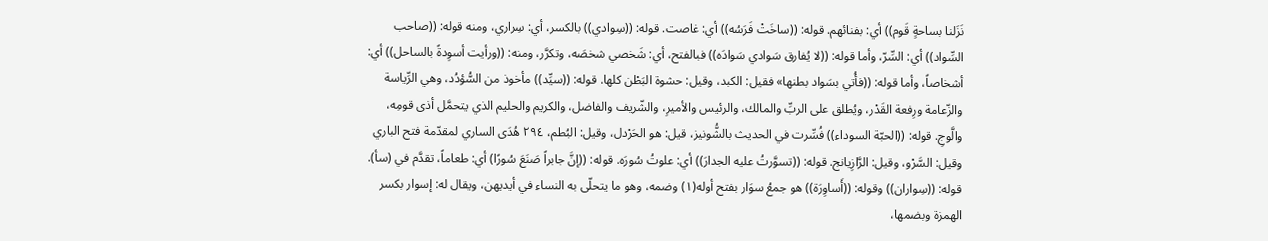نَزَلنا بساحةٍ قَوم)) أي: بفنائهم. قوله: ((ساخَتْ فَرَسُه)) أي: غاصت. قوله: ((سِوادي)) بالكسر، أي: سِراري، ومنه قوله: ((صاحب السِّواد)) أي: السِّرّ، وأما قوله: ((لا يُفارق سَوادي سَوادَه)) فبالفتح، أي: شَخصي شخصَه، وتكرَّر، ومنه: ((ورأيت أسوِدةً بالساحل)) أي: أشخاصاً، وأما قوله: ((فأُتي بسَواد بطنها» فقيل: الكبد، وقيل: حشوة البَطْن كلها. قوله: ((سيِّد)) مأخوذ من السُّؤدُد، وهي الرِّياسة والزّعامة ورِفعة القَدْر، ويُطلق على الربِّ والمالك، والرئيس والأميرِ، والشّريف والفاضل، والكريم والحليم الذي يتحمَّل أذى قومِه، والَّوجِ. قوله: ((الحبّة السوداء)) فُسِّرت في الحديث بالشُّونیز، قيل: هو الحَرْدل، وقيل: البُطم، ٢٩٤ هُدَى الساري لمقدّمة فتح الباري وقيل: السَّرْو، وقيل: الرَّازِيانج. قوله: ((تسوَّرتُ عليه الجدارَ)) أي: علوتُ سُورَه. قوله: ((إنَّ جابراً صَنَعَ سُورًا) أي: طعاماً، تقدَّم في (سأ). قوله: ((سِواران)) وقوله: ((أَساوِرَة)) هو جمعُ سوَار بفتح أوله(١) وضمه، وهو ما يتحلّى به النساء في أيديهن، ويقال له: إسوار بكسر الهمزة وبضمها،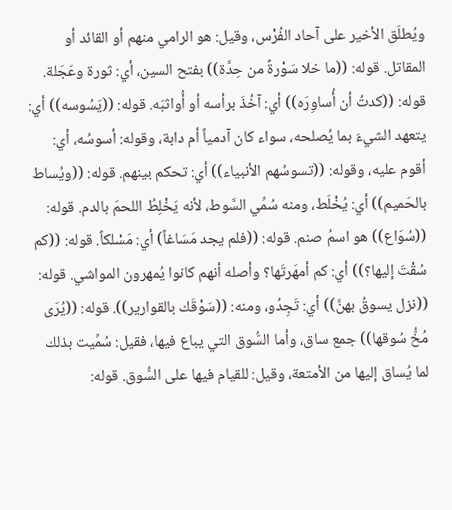ويُطلَق الأخير على آحاد الفُرْس، وقيل: هو الرامي منهم أو القائد أو المقاتل. قوله: ((ما خلا سَوْرةً من حِدَّة)) بفتح السين، أي: ثورة وعَجَلة. قوله: ((كدتُ أن أُساوِرَه)) أي: آخُذَ برأسه أو أُواثبَه. قوله: ((يَسُوسه)) أي: يتعهد الشيءَ بما يُصلحه، سواء كان آدمياً أم دابة، وقوله: أسوسُه، أي: أقوم عليه، وقوله: ((تسوسُهم الأنبياء)) أي: تحكم بينهم. قوله: ((ويُساط بالحَميم)) أي: يُخْلَط، ومنه سُمِّي السَّوط، لأنه يَخْلِطُ اللحمَ بالدم. قوله: ((سُوَاع)) هو اسمُ صنم. قوله: ((فلم يجد مَسَاغاً) أي: مَسْلكاً. قوله: ((كم سُقْتَ إليها؟)) أي: كم أمهَرتَها؟ وأصله أنهم كانوا يُمهرون المواشي. قوله: ((نزل يسوقُ بهنَّ)) أي: تَجِدُو، ومنه: ((سَوْقَك بالقوارير)). قوله: ((يُرَى مُخُّ سُوقها)) جمع ساق، وأما السُّوق التي يباع فيها، فقيل: سُمِّيت بذلك لما يُساق إليها من الأمتعة، وقيل: للقيام فيها على السُّوق. قوله: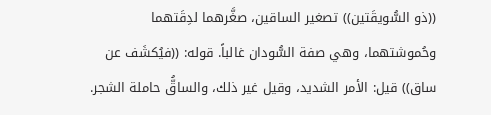((ذو السُّويقَتين)) تصغير الساقين، صغَّرهما لدِقَتهما وحُموشتهما، وهي صفة السُّودان غالباً. قوله: ((فيُكشَف عن ساق)) قيل: الأمر الشديد، وقيل غير ذلك، والساقُّ حاملة الشجر.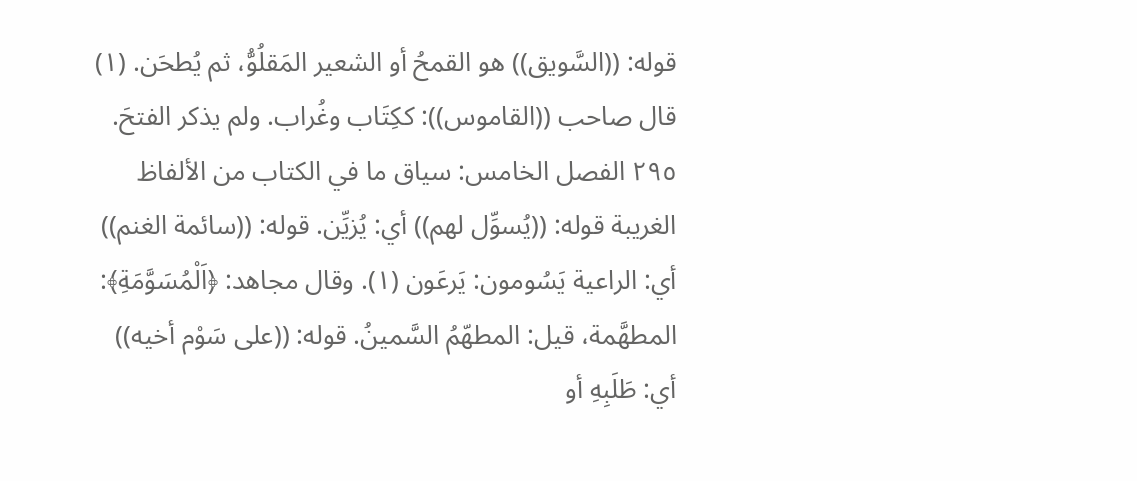قوله: ((السَّويق)) هو القمحُ أو الشعير المَقلُوُّ، ثم يُطحَن. (١) قال صاحب ((القاموس)): ككِتَاب وغُراب. ولم يذكر الفتحَ. ٢٩٥ الفصل الخامس: سياق ما في الكتاب من الألفاظ الغريبة قوله: ((يُسوِّل لهم)) أي: يُزيِّن. قوله: ((سائمة الغنم)) أي: الراعية يَسُومون: يَرعَون (١). وقال مجاهد: ﴿اَلْمُسَوَّمَةِ﴾: المطهَّمة، قيل: المطهّمُ السَّمينُ. قوله: ((على سَوْم أخيه)) أي: طَلَبِهِ أو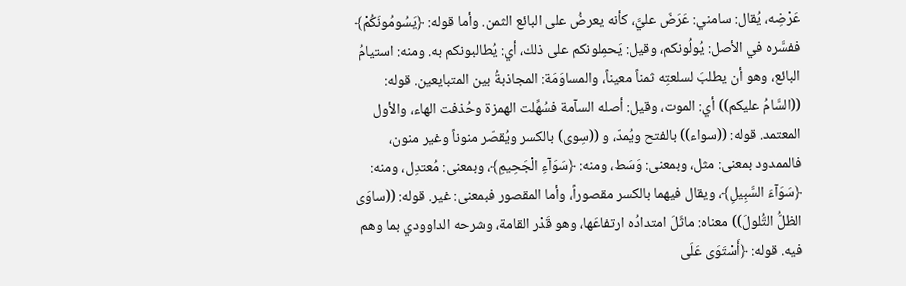عَرْضِه، يُقال: سامني: عَرَضَ عليَّ، كأنه يعرضُ على البائع الثمن. وأما قوله: ﴿يَسُومُونَكُمْ﴾ ففسَّره في الأصل: يُولُونكم، وقيل: يَحمِلونكم على ذلك، أي: يُطالبونكم به. ومنه: استيامُ البائع، وهو أن يطلبَ لسلعتِه ثمناً معيناً، والمساوَمَة: المجاذبةُ بين المتبایعین. قوله: ((السَّامُ عليكم)) أي: الموت، وقيل: أصله السآمة فسُهِّلت الهمزة وحُذفت الهاء، والأول المعتمد. قوله: ((سواء)) بالفتح ویُمدّ، و ((سِوی) بالکسر ويُقصّر منوناً وغير منون، فالممدود بمعنی: مثل، وبمعنى: وَسَط، ومنه: ﴿سَوَآءِ الْجَحِيمِ﴾، وبمعنى: مُعتدِل، ومنه: ﴿سَوَآءَ السَّبِيلِ﴾، ويقال فيهما بالكسر مقصوراً، وأما المقصور فبمعنى: غیر. قوله: ((ساوَى الظلُّ التُّلولَ)) معناه: ماثَلَ امتدادُه ارتفاعَها، وهو قَدْر القامة، وشرحه الداوودي بما وهم فیه. قوله: ﴿أَسْتَوَى عَلَى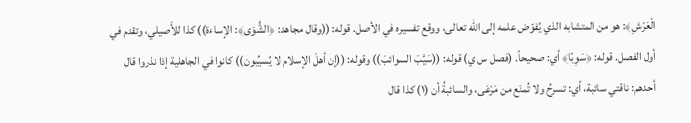الْعَرْشِ﴾: هو من المتشابه الذي يُفوّض علمه إلى الله تعالى، ووقع تفسيره في الأصل. قوله: ((وقال مجاهد: ﴿الشُّوَى﴾: الإساءة)) كذا للأَصيلي، وتقدم في أول الفصل. قوله: ﴿سَوِبًا﴾ أي: صحيحاً. (فصل س ي) قوله: ((سَيَّبَ السوائبَ)) وقوله: ((إن أهلَ الإسلام لا يُسيِّبون)) كانوا في الجاهلية إذا نذروا قال أحدهم: ناقتي سائبة، أي: تسرحُ ولا تُمنَع من مَرْعَى، والسائبةُ أن (١) كذا قال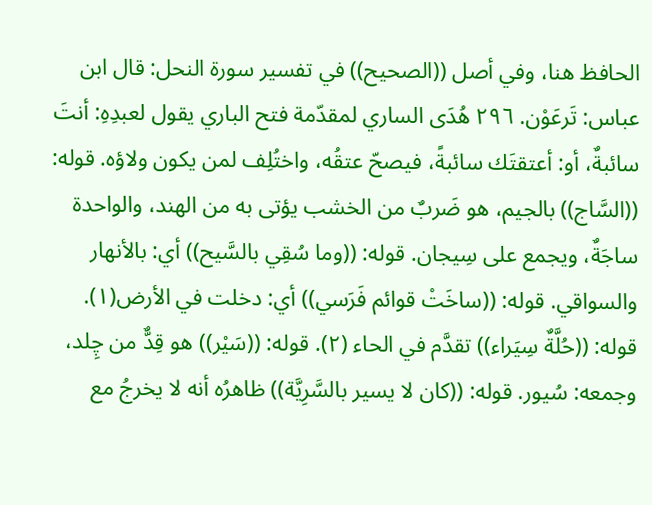الحافظ هنا، وفي أصل ((الصحيح)) في تفسير سورة النحل: قال ابن عباس: تَرعَوْن. ٢٩٦ هُدَى الساري لمقدّمة فتح الباري يقول لعبدِهِ: أنتَ سائبةٌ، أو: أعتقتَك سائبةً، فيصحّ عتقُه، واختُلِف لمن يكون ولاؤه. قوله: ((السَّاج)) بالجيم، هو ضَربٌ من الخشب يؤتى به من الهند، والواحدة ساجَةٌ، ويجمع على سِیجان. قوله: ((وما سُقِي بالسَّيح)) أي: بالأنهار والسواقي. قوله: ((ساخَتْ قوائم فَرَسي)) أي: دخلت في الأرض(١). قوله: ((حُلَّةٌ سِيَراء)) تقدَّم في الحاء (٢). قوله: ((سَیْر)) هو قِدٌّ من چِلد، وجمعه: سُیور. قوله: ((كان لا يسير بالسَّرِيَّة)) ظاهرُه أنه لا يخرجُ مع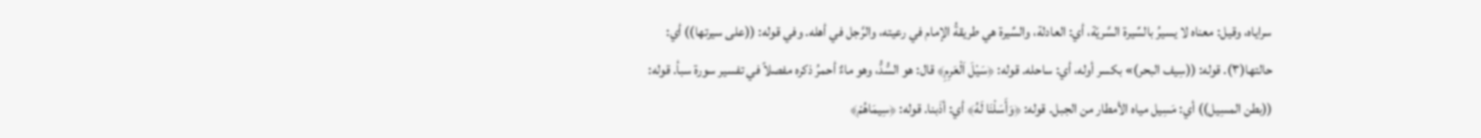سراياه، وقيل: معناه لا يسيرُ بالسِّيرة السَّريّة، أي: العادلة، والسِّيرة هي طريقةُ الإمام في رعيته، والرَّجل في أهله. وفي قوله: ((على سيرتها)) أي: حالتها(٣). قوله: ((سِیف البحر)» بكسر أوله، أي: ساحله. قوله: ﴿سَيْلَ اَلْعَرِمِ﴾ قال: هو السُّدُّ، وهو ماءٌ أحمرُ ذكره مفصلاً في تفسير سورة سبأ. قوله: ((بطن المسِيل)) أي: مَسِيل مياه الأمطار من الجبل. قوله: ﴿وَأَسَلْنَا لَهُ﴾ أي: أذَبنا. قوله: ﴿سِيمَاهُمْ﴾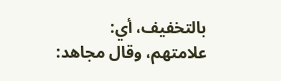بالتخفيف، أي: علامتهم، وقال مجاهد: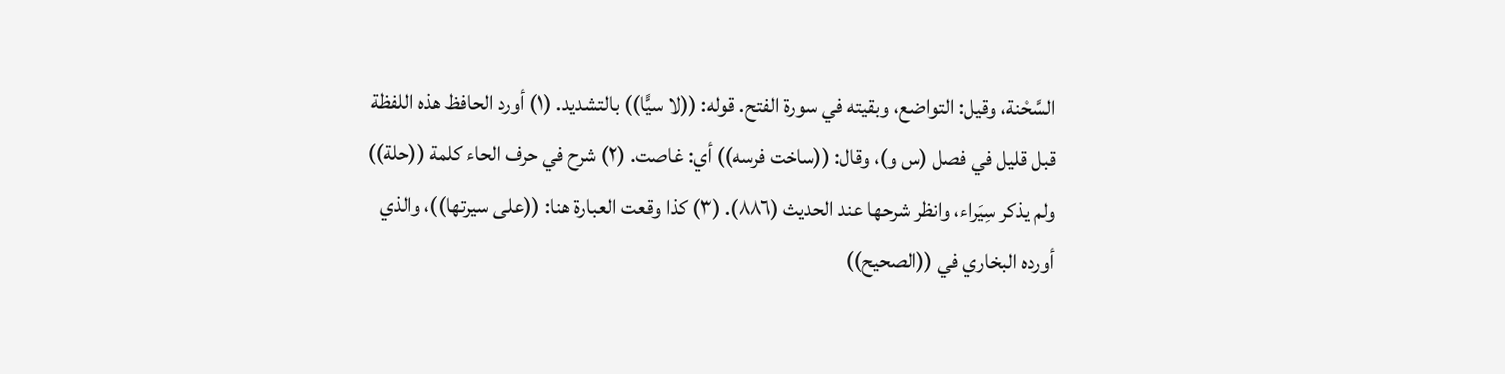السَّحْنة، وقيل: التواضع، وبقيته في سورة الفتح. قوله: ((لا سیًّا)) بالتشدید. (١) أورد الحافظ هذه اللفظة قبل قليل في فصل (س و)، وقال: ((ساخت فرسه)) أي: غاصت. (٢) شرح في حرف الحاء كلمة ((حلة)) ولم يذكر سِيَراء، وانظر شرحها عند الحديث (٨٨٦). (٣) كذا وقعت العبارة هنا: ((على سيرتها))، والذي أورده البخاري في ((الصحيح))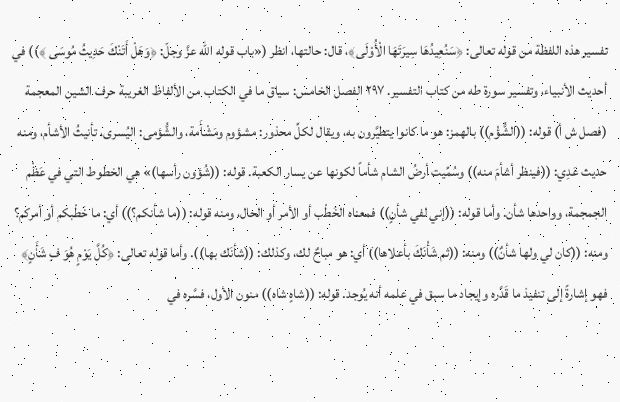تفسير هذه اللفظة من قوله تعالى: ﴿سَنُعِيدُهَا سِيرَتَهَا الْأُوْلَى﴾، قال: حالتها، انظر («باب قوله الله عزَّ وجلّ: ﴿وَهَلْ أَتَنْكَ حَدِيثُ مُوسَى ﴾)) في أحديث الأنبياء، وتفسير سورة طه من كتاب التفسير. ٢٩٧ الفصل الخامس: سياق ما في الكتاب من الألفاظ الغريبة حرف الشين المعجمة (فصل ش أ) قوله: ((الشُّؤْم)) بالهمز: هو ما كانوا يتطيَّرون به، ويقال لكلِّ محذور: مشؤوم ومَشْأَمة، والشُّؤمى: اليُسرى، تأنيثُ الأشأم، ومنه حديث عَدِي: ((فينظر أشأمَ منه)) وسُمِّيت أرضُ الشام شأماً لكونها عن يسار الكعبة. قوله: ((شُؤون رأسها)» هي الخطوط التي في عَظْم الجمجمة، وواحدها شأن. وأما قوله: ((إني لفي شأنٍ)) فمعناه الخَطْب أو الأمر أو الحال، ومنه قوله: ((ما شأنكم؟)) أي: ما خَطْبكم أو أمركم؟ ومنه: ((كان لي ولها شأنٌ)) ومنه: ((ثم شَأْنَكَ بأعلاها)) أي: هو مباحٌ لك، وكذلك: ((شأنَك بها)). وأما قوله تعالى: ﴿كُلَّ يَوْمٍ هُوَ فِ شَأَنٍ﴾ فهو إشارةً إلى تنفيذ ما قَدَّره وإيجاد ما سبق في علمه أنه يُوجد. قوله: ((شاهٍ شاه)) منون الأول، فسَّره في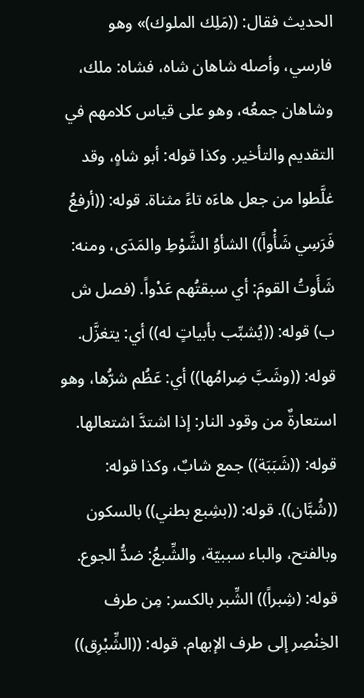الحديث فقال: ((مَلِك الملوك)» وهو فارسي، وأصله شاهان شاه، فشاه: ملك، وشاهان جمعُه، وهو على قياس كلامهم في التقديم والتأخير. وكذا قوله: أبو شاهٍ، وقد غلَّطوا من جعل هاءَه تاءً مثناة. قوله: ((أرفعُ فَرَسِي شَأْواً)) الشأوُ الشَّوْطِ والمَدَى، ومنه: شَأَوتُ القومَ: أي سبقتُهم عَدْواً. (فصل ش ب) قوله: ((يُشبِّب بأبياتٍ له)) أي: يتغزَّل. قوله: ((وشَبَّ ضِرامُها)) أي: عَظُم شرُّها، وهو استعارةٌ من وقود النار: إذا اشتدَّ اشتعالها. قوله: ((شَبَبَة)) جمع شابٌ، وكذا قوله: ((شُبَّان)). قوله: ((بشِبع بطني)) بالسكون وبالفتح، والباء سببيّة، والشِّبعُ: ضدُّ الجوع. قوله: (شِبراً)) الشِّبر بالكسر: مِن طرف الخِنْصِر إلى طرف الإبهام. قوله: ((الشِّبْرِق))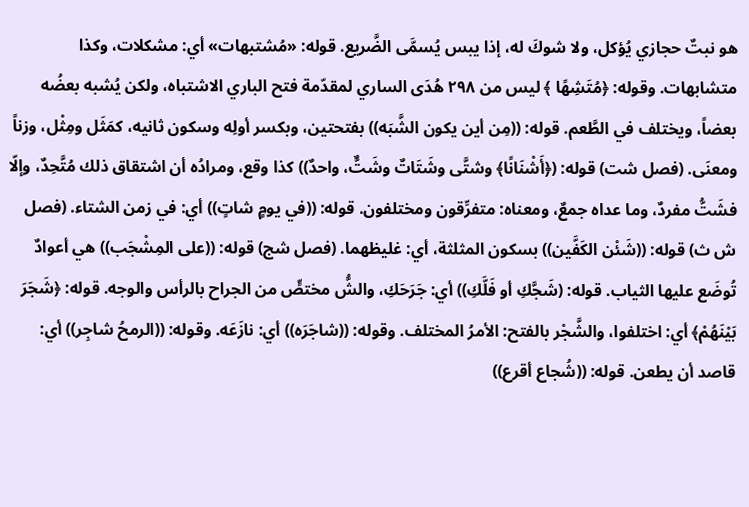هو نبتٌ حجازي يُؤكل، ولا شوكَ له، إذا يبس يُسمَّى الضَّريع. قوله: «مُشتبهات» أي: مشکلات، وکذا متشابهات. وقوله: ﴿مُتَشِهًا ﴾ لیس من ٢٩٨ هُدَى الساري لمقدّمة فتح الباري الاشتباه، ولكن يُشبه بعضُه بعضاً، ويختلف في الطَّعم. قوله: ((مِن أين يكون الشَّبَه)) بفتحتين، وبكسر أولِه وسكون ثانيه، كمَثَل ومِثْل، وزناً ومعنَی. (فصل شت) قوله: (﴿أَشْنَانًا﴾ وشتَّى وشَتَاتٌ وشَتٌّ، واحدٌ)) كذا وقع، ومرادُه أن اشتقاق ذلك مُتَّحِدٌ، وإلّا فشَتُّ مفردٌ، وما عداه جمعٌ، ومعناه: متفرِّقون ومختلفون. قوله: ((في يومٍ شاتٍ)) أي: في زمن الشتاء. (فصل ش ث) قوله: ((شَئْن الكَفَّين)) بسكون المثلثة، أي: غليظهما. (فصل شج) قوله: ((على المِشْجَب)) هي أعوادٌ تُوضَع عليها الثياب. قوله: (شَجَّكِ أو فَلَّكِ)) أي: جَرَحَكِ، والشُّ مختصٍّ من الجراح بالرأس والوجه. قوله: ﴿شَجَرَ بَيْنَهُمْ﴾ أي: اختلفوا، والشَّجْر بالفتح: الأمرُ المختلف. وقوله: ((شاجَرَه)) أي: نازَعَه. وقوله: ((الرمحُ شاجِر)) أي: قاصد أن يطعن. قوله: ((شُجاع أقرع))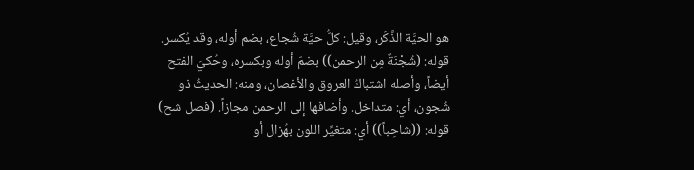هو الحيَّة الذَّكَر، وقيل: كلُّ حيَّة شُجاع، بضم أوله، وقد يُكسر. قوله: (شُجْنَةٌ مِن الرحمن)) بضمّ أوله وبكسره، وحُكيَ الفتح أيضاً، وأصله اشتباكُ العروق والأغصان، ومنه: الحديثُ ذو شُجون، أي: متداخل. وأضافها إلى الرحمن مجازاً. (فصل شح) قوله: ((شاحِباً)) أي: متغيِّر اللون بهُزال أو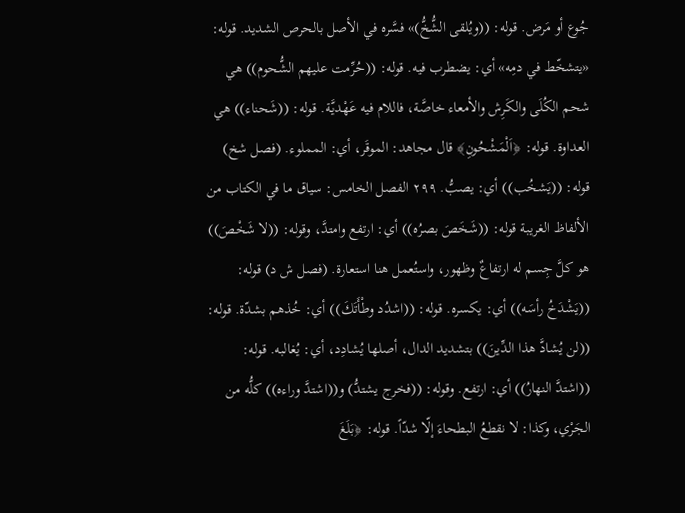جُوع أو مَرض. قوله: ((ويُلقى الشُّخُّ)» فسَّره في الأصل بالحرص الشديد. قوله: «یتشخّط في دمِه» أي: يضطرب فيه. قوله: ((حُرِّمت عليهم الشُّحوم)) هي شحم الكُلَى والكَرِش والأمعاء خاصَّة، فاللام فيه عَهْديَّة. قوله: ((شَحناء)) هي العداوة. قوله: ﴿اَلْمَشْحُونِ﴾ قال مجاهد: الموقَر، أي: المملوء. (فصل شخ) قوله: ((يَشخُب)) أي: يصبُّ. ٢٩٩ الفصل الخامس: سياق ما في الكتاب من الألفاظ الغريبة قوله: ((شَخَصَ بصرُه)) أي: ارتفع وامتدَّ، وقوله: ((لا شَخْصَ)) هو كلَّ جِسم له ارتفاعٌ وظهور، واستُعمل هنا استعارة. (فصل ش د) قوله: ((يَشْدَخُ رأسَه)) أي: يكسره. قوله: ((اشدُد وطْأَتَكَ)) أي: خُذهم بشدّة. قوله: ((لن يُشادَّ هذا الدِّينَ)) بتشديد الدال، أصلها يُشادِد، أي: يُغالبه. قوله: ((اشتدَّ النهارُ)) أي: ارتفع. وقوله: ((فخرج يشتدُّ) و((اشتدَّ وراءه)) كلُّه من الجَرْي، وكذا: لا نقطعُ البطحاءَ إلّا شدّاً. قوله: ﴿بَلَغَ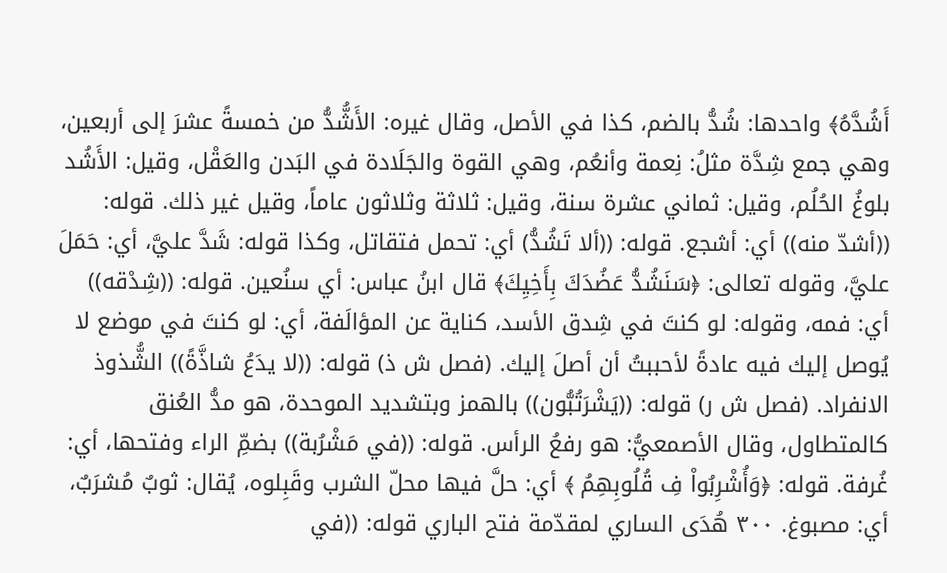أَشُدَّهُ﴾ واحدها: شُدُّ بالضم، كذا في الأصل، وقال غيره: الأَشُّدُّ من خمسةً عشرَ إلى أربعين، وهي جمع شِدَّة مثلُ: نِعمة وأنعُم، وهي القوة والجَلَادة في البَدن والعَقْل، وقيل: الأَشُد بلوغُ الحُلُم، وقيل: ثماني عشرة سنة، وقيل: ثلاثة وثلاثون عاماً، وقيل غير ذلك. قوله: ((أشدّ منه)) أي: أشجع. قوله: ((ألا تَشُدُّ) أي: تحمل فتقاتل، وكذا قوله: شَدَّ عليَّ، أي: حَمَلَ عليَّ، وقوله تعالى: ﴿سَنَشُدُّ عَضُدَكَ بِأَخِيِكَ﴾ قال ابنُ عباس: أي سنُعين. قوله: ((شِدْقه)) أي: فمه، وقوله: لو كنتَ في شِدق الأسد، كناية عن المؤالَفة، أي: لو کنتَ في موضع لا يُوصل إلیك فیه عادةً لأحببتُ أن أصلَ إليك. (فصل ش ذ) قوله: ((لا يدَعُ شاذَّةً)) الشُّذوذ الانفراد. (فصل ش ر) قوله: ((يَشْرَتُبُّون)) بالهمز وبتشديد الموحدة، هو مدُّ العُنق كالمتطاول، وقال الأصمعيُّ: هو رفعُ الرأس. قوله: ((في مَشْرُبة)) بضمِّ الراء وفتحها، أي: غُرفة. قوله: ﴿وَأُشْرِبُواْ فِ قُلُوبِهِمُ ﴾ أي: حلَّ فيها محلّ الشرب وقَبِلوه، يُقال: ثوبٌ مُشرَبٌ، أي: مصبوغ. ٣٠٠ هُدَى الساري لمقدّمة فتح الباري قوله: ((في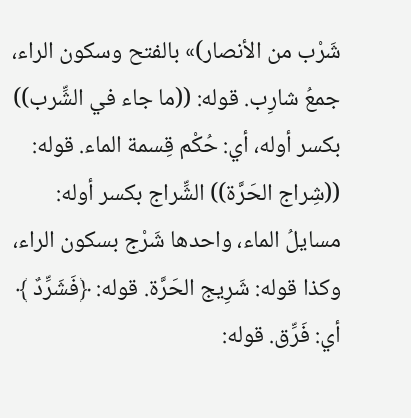شَرْب من الأنصار)» بالفتح وسكون الراء، جمعُ شارِب. قوله: ((ما جاء في الشِّرب)) بكسر أوله، أي: حُكْم قِسمة الماء. قوله: ((شِراج الحَرَّة)) الشِّراج بكسر أوله: مسايلُ الماء، واحدها شَرْج بسكون الراء، وكذا قوله: شَرِيج الحَرَّة. قوله: ﴿فَشَرِّدٌ ﴾ أي: فَرِّق. قوله: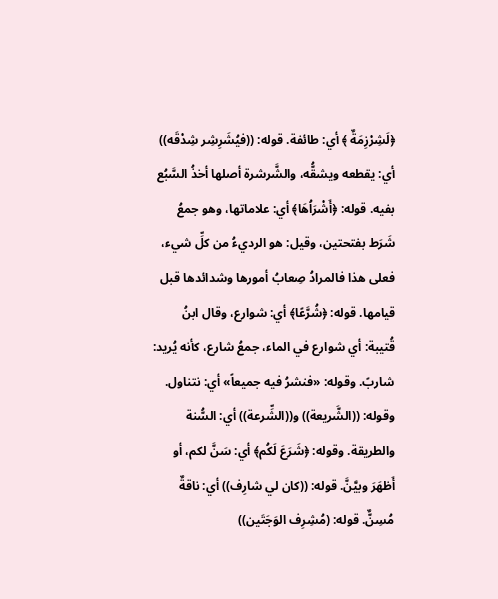﴿لَشِرْزِمَةٌ ﴾ أي: طائفة. قوله: ((فيُشَرِشِر شِدْقَه)) أي: يقطعه ويشقُّه، والشَّرشرة أصلها أخذُ السَّبُع بفيه. قوله: ﴿أَشْرَاُهَا﴾ أي: علاماتها، وهو جمعُ شَرَط بفتحتين، وقيل: هو الرديءُ من كلِّ شيء، فعلى هذا فالمرادُ صِعابُ أمورها وشدائدها قبل قيامها. قوله: ﴿شُرَّعًا﴾ أي: شوارع، وقال ابنُ قُتيبة: أي شوارع في الماء، جمعُ شارع، كأنه يُريد: شاربً. وقوله: «فنشرُ فيه جميعاً» أي: نتناول. وقوله: ((الشَّريعة)) و((الشِّرعة)) أي: السُّنة والطريقة. وقوله: ﴿شَرَعَ لَكُم﴾ أي: سَنَّ لكم، أو أَظهَرَ وبيَّنَّ. قوله: ((كان لي شارِف)) أي: ناقةٌ مُسِنٌّ. قوله: (مُشِرِف الوَجَتَين))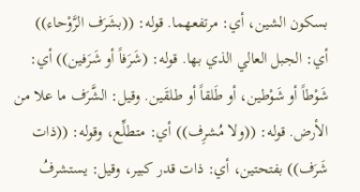بسكون الشين، أي: مرتفعهما. قوله: ((بشَرَف الرَّوْحاء)) أي: الجبل العالي الذي بها. قوله: (شَرَفاً أو شَرَفين)) أي: شَوْطاً أو شَوْطين، أو طَلقاً أو طلقَين. وقيل: الشَّرَف ما علا من الأرض. قوله: ((ولا مُشرِف)) أي: متطلِّع، وقوله: ((ذات شَرَف)) بفتحتين، أي: ذات قدر كبير، وقيل: يستشرفُ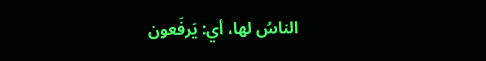الناسُ لها، أي: يَرفَعون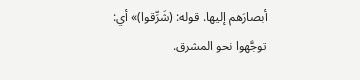أبصارَهم إليها. قوله: (شَرِّقوا)» أي: توجَّهوا نحو المشرق.